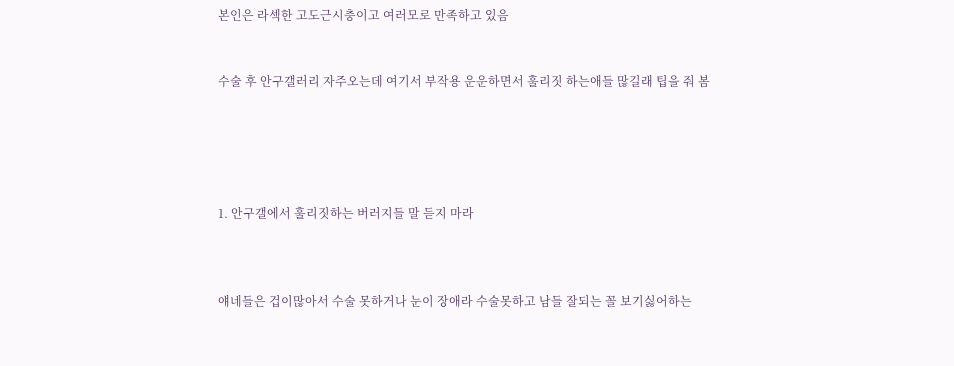본인은 라섹한 고도근시충이고 여러모로 만족하고 있음


수술 후 안구갤러리 자주오는데 여기서 부작용 운운하면서 훌리짓 하는애들 많길래 팁을 줘 봄





1. 안구갤에서 훌리짓하는 버러지들 말 듣지 마라



얘네들은 겁이많아서 수술 못하거나 눈이 장애라 수술못하고 남들 잘되는 꼴 보기싫어하는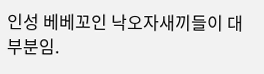인성 베베꼬인 낙오자새끼들이 대부분임.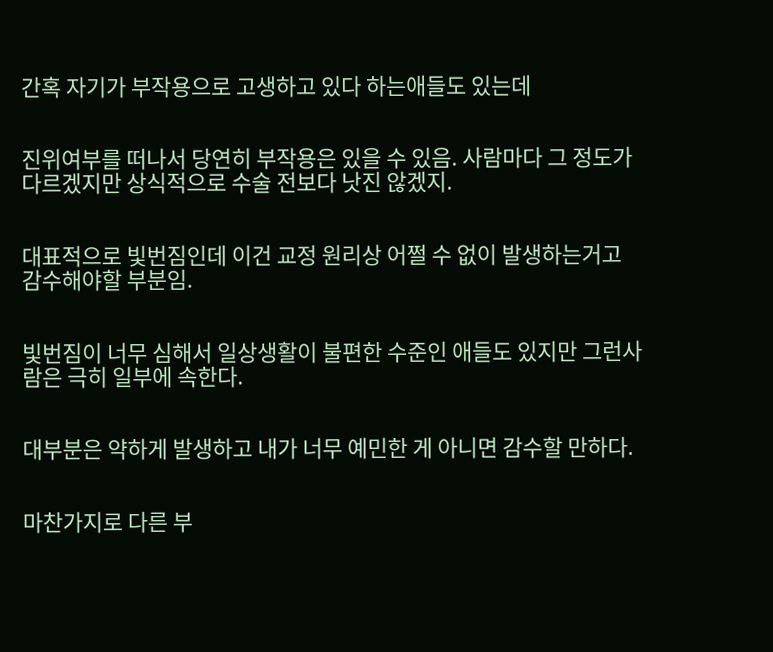간혹 자기가 부작용으로 고생하고 있다 하는애들도 있는데


진위여부를 떠나서 당연히 부작용은 있을 수 있음. 사람마다 그 정도가 다르겠지만 상식적으로 수술 전보다 낫진 않겠지.


대표적으로 빛번짐인데 이건 교정 원리상 어쩔 수 없이 발생하는거고 감수해야할 부분임.


빛번짐이 너무 심해서 일상생활이 불편한 수준인 애들도 있지만 그런사람은 극히 일부에 속한다.


대부분은 약하게 발생하고 내가 너무 예민한 게 아니면 감수할 만하다.


마찬가지로 다른 부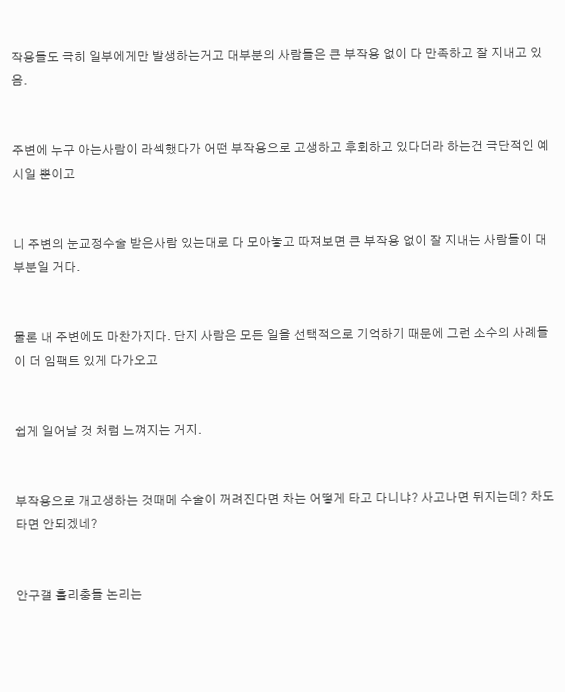작용들도 극히 일부에게만 발생하는거고 대부분의 사람들은 큰 부작용 없이 다 만족하고 잘 지내고 있음.


주변에 누구 아는사람이 라섹했다가 어떤 부작용으로 고생하고 후회하고 있다더라 하는건 극단적인 예시일 뿐이고


니 주변의 눈교정수술 받은사람 있는대로 다 모아놓고 따져보면 큰 부작용 없이 잘 지내는 사람들이 대부분일 거다.


물론 내 주변에도 마찬가지다. 단지 사람은 모든 일을 선택적으로 기억하기 때문에 그런 소수의 사례들이 더 임팩트 있게 다가오고


쉽게 일어날 것 처럼 느껴지는 거지.


부작용으로 개고생하는 것때메 수술이 꺼려진다면 차는 어떻게 타고 다니냐? 사고나면 뒤지는데? 차도 타면 안되겠네?


안구갤 훌리충들 논리는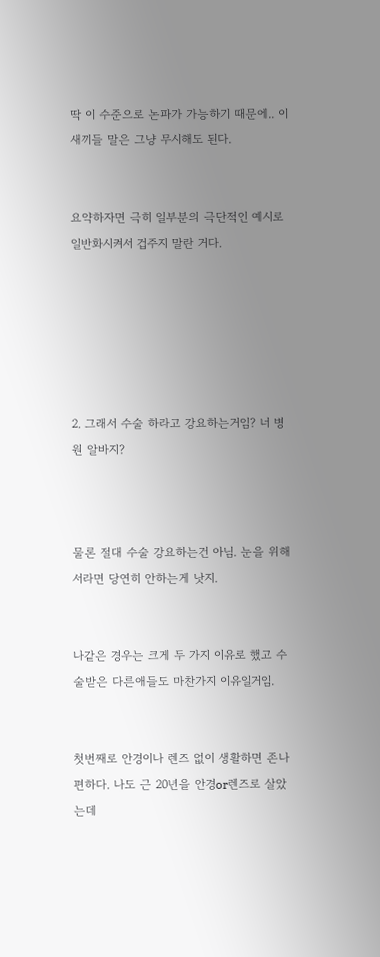딱 이 수준으로 논파가 가능하기 때문에.. 이새끼들 말은 그냥 무시해도 된다.


요약하자면 극히 일부분의 극단적인 예시로 일반화시켜서 겁주지 말란 거다.






2. 그래서 수술 하라고 강요하는거임? 너 병원 알바지?



물론 절대 수술 강요하는건 아님. 눈을 위해서라면 당연히 안하는게 낫지.


나같은 경우는 크게 두 가지 이유로 했고 수술받은 다른애들도 마찬가지 이유일거임.


첫번째로 안경이나 렌즈 없이 생활하면 존나 편하다. 나도 근 20년을 안경or렌즈로 살았는데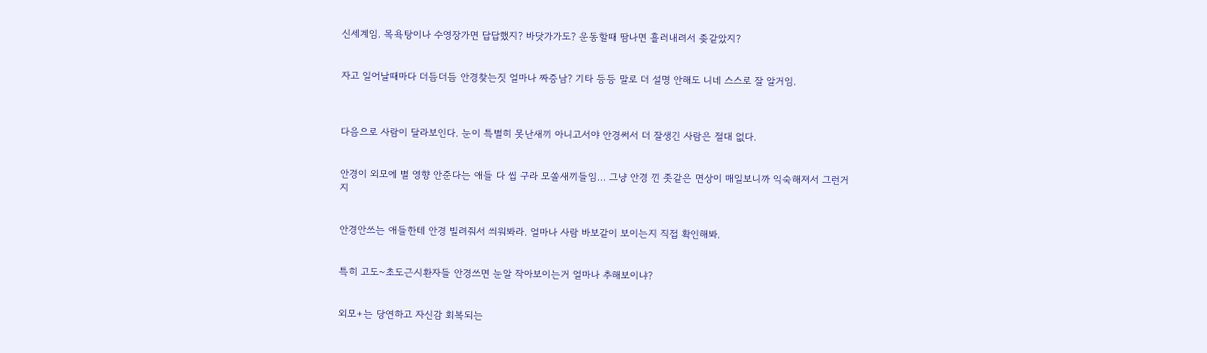신세계임. 목욕탕이나 수영장가면 답답했지? 바닷가가도? 운동할때 땀나면 흘러내려서 좆같았지?


자고 일어날때마다 더듬더듬 안경찾는짓 얼마나 짜증남? 기타 등등 말로 더 설명 안해도 니네 스스로 잘 알거임.



다음으로 사람이 달라보인다. 눈이 특별히 못난새끼 아니고서야 안경써서 더 잘생긴 사람은 절대 없다.


안경이 외모에 별 영향 안준다는 애들 다 씹 구라 모쏠새끼들임... 그냥 안경 낀 좃같은 면상이 매일보니까 익숙해져서 그런거지


안경안쓰는 애들한테 안경 빌려줘서 씌워봐라. 얼마나 사람 바보같이 보이는지 직접 확인해봐.


특히 고도~초도근시환자들 안경쓰면 눈알 작아보이는거 얼마나 추해보이냐?


외모+는 당연하고 자신감 회복되는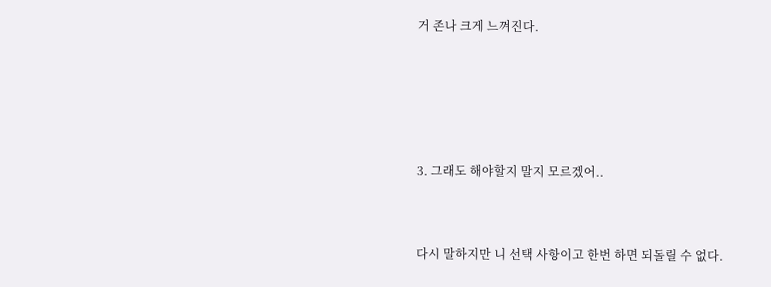거 존나 크게 느껴진다.






3. 그래도 해야할지 말지 모르겠어..



다시 말하지만 니 선택 사항이고 한번 하면 되돌릴 수 없다.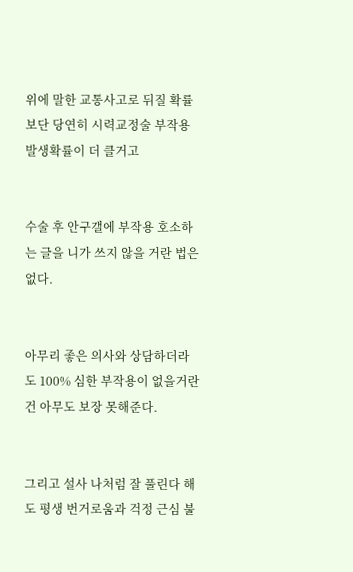위에 말한 교통사고로 뒤질 확률보단 당연히 시력교정술 부작용 발생확률이 더 클거고


수술 후 안구갤에 부작용 호소하는 글을 니가 쓰지 않을 거란 법은 없다.


아무리 좋은 의사와 상담하더라도 100% 심한 부작용이 없을거란건 아무도 보장 못해준다.


그리고 설사 나처럼 잘 풀린다 해도 평생 번거로움과 걱정 근심 불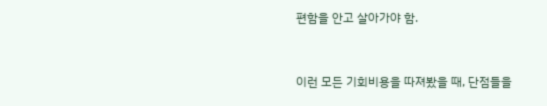편함을 안고 살아가야 함.


이런 모든 기회비용을 따져봤을 때, 단점들을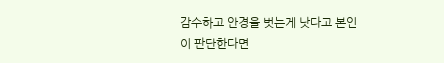감수하고 안경을 벗는게 낫다고 본인이 판단한다면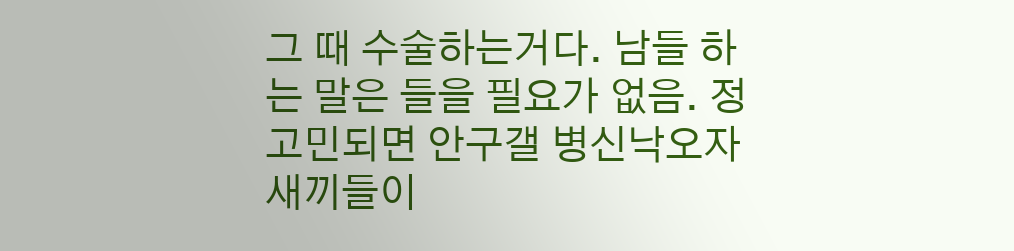그 때 수술하는거다. 남들 하는 말은 들을 필요가 없음. 정 고민되면 안구갤 병신낙오자 새끼들이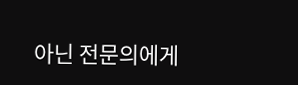아닌 전문의에게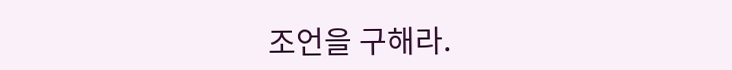조언을 구해라.